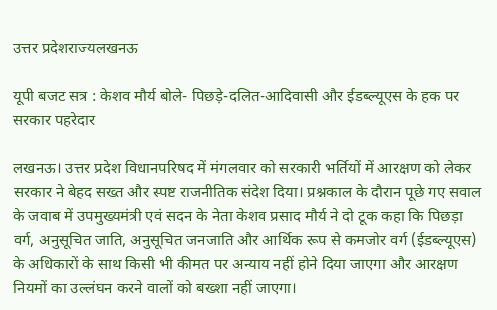उत्तर प्रदेशराज्यलखनऊ

यूपी बजट सत्र : केशव मौर्य बोले- पिछड़े-दलित-आदिवासी और ईडब्ल्यूएस के हक पर सरकार पहरेदार

लखनऊ। उत्तर प्रदेश विधानपरिषद में मंगलवार को सरकारी भर्तियों में आरक्षण को लेकर सरकार ने बेहद सख्त और स्पष्ट राजनीतिक संदेश दिया। प्रश्नकाल के दौरान पूछे गए सवाल के जवाब में उपमुख्यमंत्री एवं सदन के नेता केशव प्रसाद मौर्य ने दो टूक कहा कि पिछड़ा वर्ग, अनुसूचित जाति, अनुसूचित जनजाति और आर्थिक रूप से कमजोर वर्ग (ईडब्ल्यूएस) के अधिकारों के साथ किसी भी कीमत पर अन्याय नहीं होने दिया जाएगा और आरक्षण नियमों का उल्लंघन करने वालों को बख्शा नहीं जाएगा।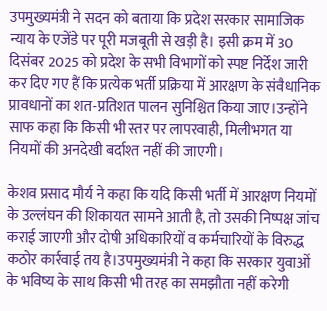उपमुख्यमंत्री ने सदन को बताया कि प्रदेश सरकार सामाजिक न्याय के एजेंडे पर पूरी मजबूती से खड़ी है। इसी क्रम में 30 दिसंबर 2025 को प्रदेश के सभी विभागों को स्पष्ट निर्देश जारी कर दिए गए हैं कि प्रत्येक भर्ती प्रक्रिया में आरक्षण के संवैधानिक प्रावधानों का शत-प्रतिशत पालन सुनिश्चित किया जाए।उन्होंने साफ कहा कि किसी भी स्तर पर लापरवाही, मिलीभगत या नियमों की अनदेखी बर्दाश्त नहीं की जाएगी।

केशव प्रसाद मौर्य ने कहा कि यदि किसी भर्ती में आरक्षण नियमों के उल्लंघन की शिकायत सामने आती है, तो उसकी निष्पक्ष जांच कराई जाएगी और दोषी अधिकारियों व कर्मचारियों के विरुद्ध कठोर कार्रवाई तय है।उपमुख्यमंत्री ने कहा कि सरकार युवाओं के भविष्य के साथ किसी भी तरह का समझौता नहीं करेगी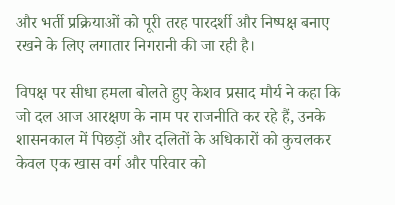और भर्ती प्रक्रियाओं को पूरी तरह पारदर्शी और निष्पक्ष बनाए रखने के लिए लगातार निगरानी की जा रही है।

विपक्ष पर सीधा हमला बोलते हुए केशव प्रसाद मौर्य ने कहा कि जो दल आज आरक्षण के नाम पर राजनीति कर रहे हैं, उनके शासनकाल में पिछड़ों और दलितों के अधिकारों को कुचलकर केवल एक खास वर्ग और परिवार को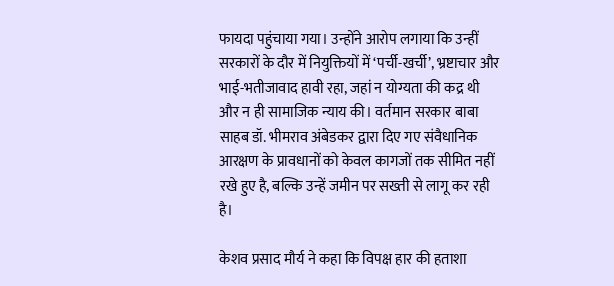फायदा पहुंचाया गया। उन्होंने आरोप लगाया कि उन्हीं सरकारों के दौर में नियुक्तियों में ‘पर्ची-खर्ची’, भ्रष्टाचार और भाई-भतीजावाद हावी रहा, जहां न योग्यता की कद्र थी और न ही सामाजिक न्याय की। वर्तमान सरकार बाबा साहब डॉ. भीमराव अंबेडकर द्वारा दिए गए संवैधानिक आरक्षण के प्रावधानों को केवल कागजों तक सीमित नहीं रखे हुए है, बल्कि उन्हें जमीन पर सख्ती से लागू कर रही है।

केशव प्रसाद मौर्य ने कहा कि विपक्ष हार की हताशा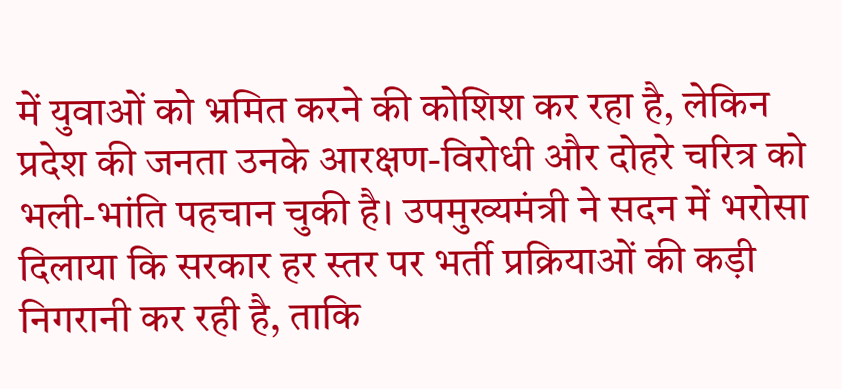में युवाओं को भ्रमित करने की कोशिश कर रहा है, लेकिन प्रदेश की जनता उनके आरक्षण-विरोधी और दोहरे चरित्र को भली-भांति पहचान चुकी है। उपमुख्यमंत्री ने सदन में भरोसा दिलाया कि सरकार हर स्तर पर भर्ती प्रक्रियाओं की कड़ी निगरानी कर रही है, ताकि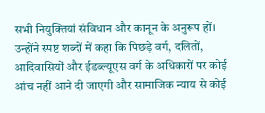सभी नियुक्तियां संविधान और कानून के अनुरूप हों। उन्होंने स्पष्ट शब्दों में कहा कि पिछड़े वर्ग, दलितों, आदिवासियों और ईडब्ल्यूएस वर्ग के अधिकारों पर कोई आंच नहीं आने दी जाएगी और सामाजिक न्याय से कोई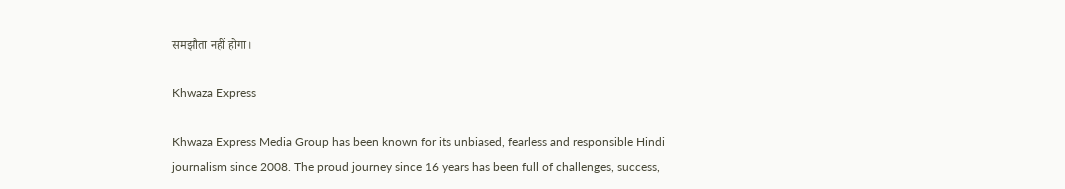समझौता नहीं होगा।

Khwaza Express

Khwaza Express Media Group has been known for its unbiased, fearless and responsible Hindi journalism since 2008. The proud journey since 16 years has been full of challenges, success,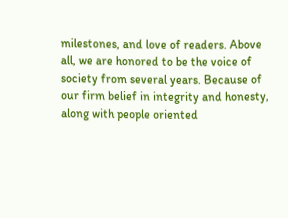milestones, and love of readers. Above all, we are honored to be the voice of society from several years. Because of our firm belief in integrity and honesty, along with people oriented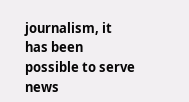journalism, it has been possible to serve news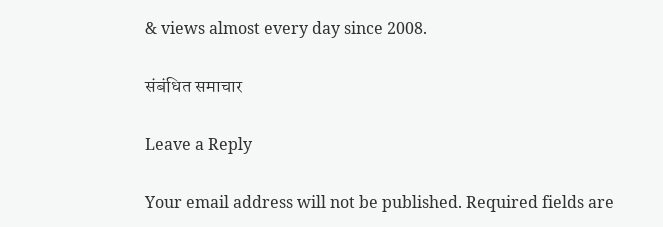& views almost every day since 2008.

संबंधित समाचार

Leave a Reply

Your email address will not be published. Required fields are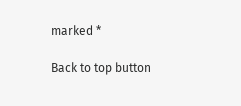marked *

Back to top button